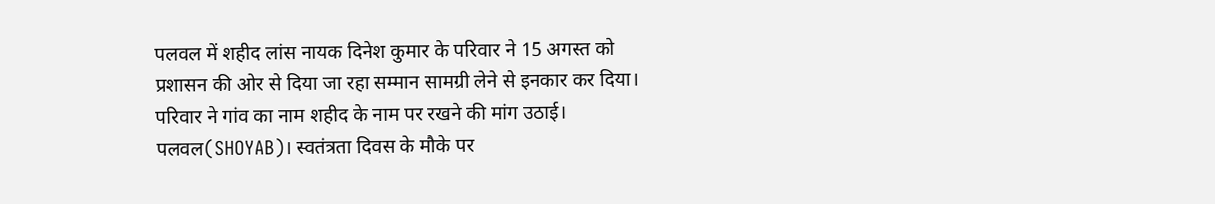पलवल में शहीद लांस नायक दिनेश कुमार के परिवार ने 15 अगस्त को प्रशासन की ओर से दिया जा रहा सम्मान सामग्री लेने से इनकार कर दिया। परिवार ने गांव का नाम शहीद के नाम पर रखने की मांग उठाई।
पलवल(SHOYAB)। स्वतंत्रता दिवस के मौके पर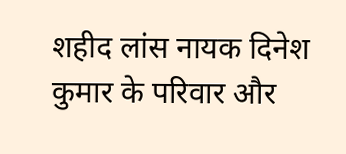शहीद लांस नायक दिनेश कुमार के परिवार और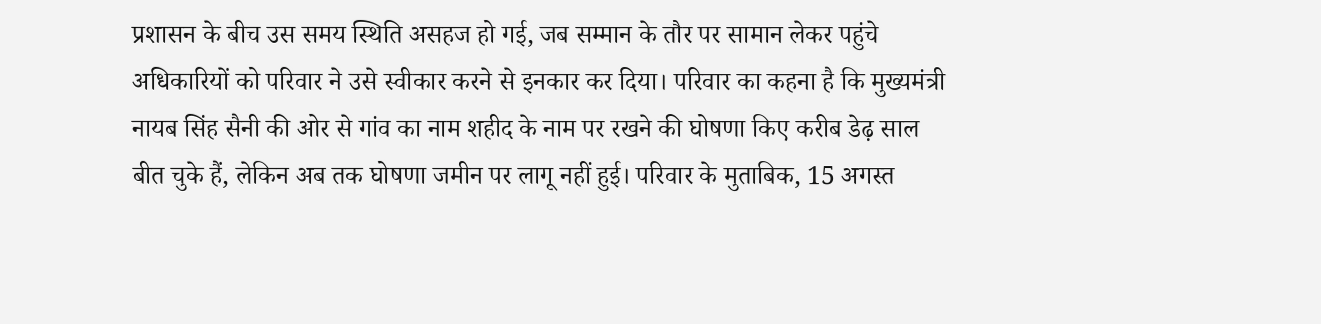प्रशासन के बीच उस समय स्थिति असहज हो गई, जब सम्मान के तौर पर सामान लेकर पहुंचे अधिकारियों को परिवार ने उसे स्वीकार करने से इनकार कर दिया। परिवार का कहना है कि मुख्यमंत्री नायब सिंह सैनी की ओर से गांव का नाम शहीद के नाम पर रखने की घोषणा किए करीब डेढ़ साल बीत चुके हैं, लेकिन अब तक घोषणा जमीन पर लागू नहीं हुई। परिवार के मुताबिक, 15 अगस्त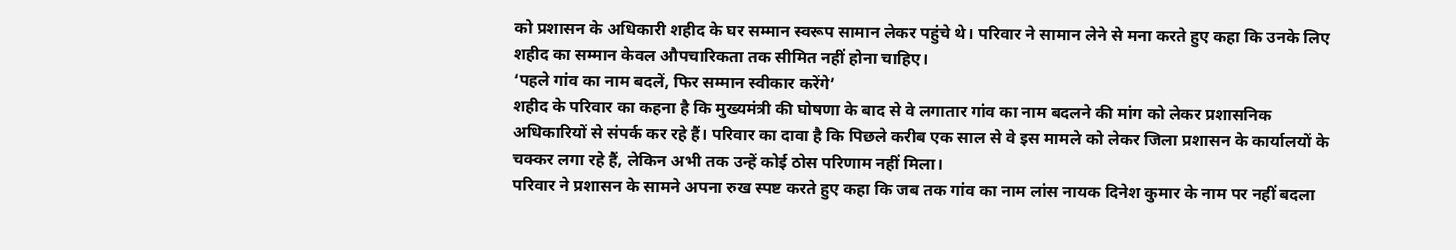को प्रशासन के अधिकारी शहीद के घर सम्मान स्वरूप सामान लेकर पहुंचे थे। परिवार ने सामान लेने से मना करते हुए कहा कि उनके लिए शहीद का सम्मान केवल औपचारिकता तक सीमित नहीं होना चाहिए।
‘पहले गांव का नाम बदलें, फिर सम्मान स्वीकार करेंगे’
शहीद के परिवार का कहना है कि मुख्यमंत्री की घोषणा के बाद से वे लगातार गांव का नाम बदलने की मांग को लेकर प्रशासनिक अधिकारियों से संपर्क कर रहे हैं। परिवार का दावा है कि पिछले करीब एक साल से वे इस मामले को लेकर जिला प्रशासन के कार्यालयों के चक्कर लगा रहे हैं, लेकिन अभी तक उन्हें कोई ठोस परिणाम नहीं मिला।
परिवार ने प्रशासन के सामने अपना रुख स्पष्ट करते हुए कहा कि जब तक गांव का नाम लांस नायक दिनेश कुमार के नाम पर नहीं बदला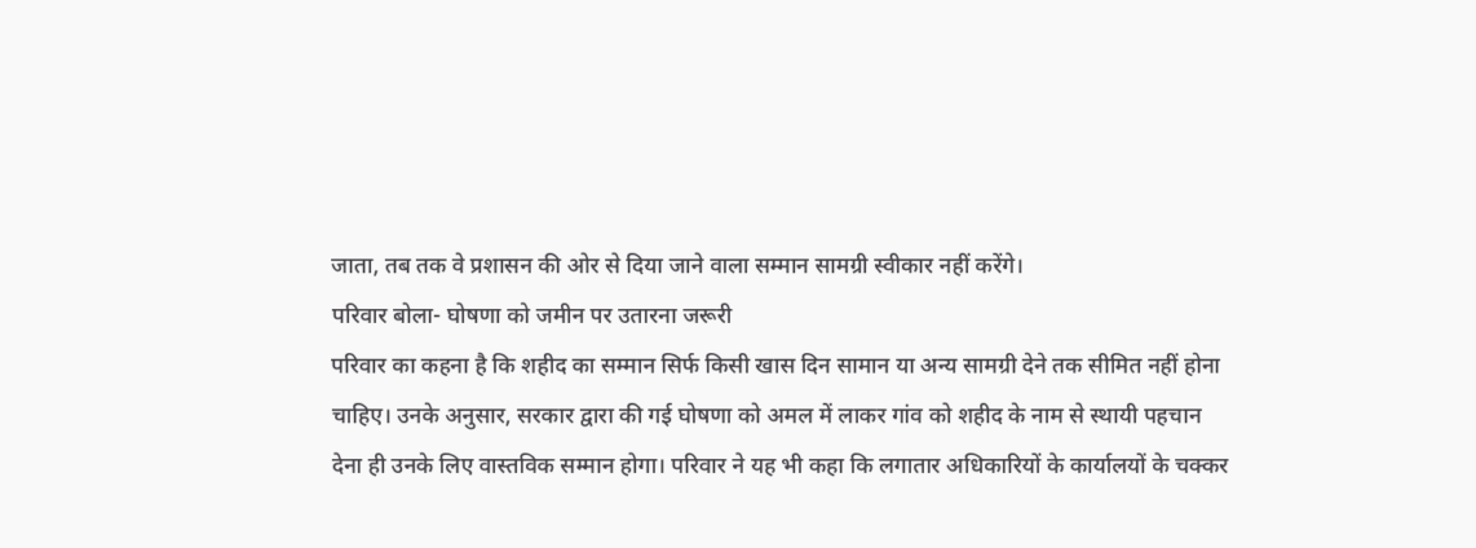जाता, तब तक वे प्रशासन की ओर से दिया जाने वाला सम्मान सामग्री स्वीकार नहीं करेंगे।
परिवार बोला- घोषणा को जमीन पर उतारना जरूरी
परिवार का कहना है कि शहीद का सम्मान सिर्फ किसी खास दिन सामान या अन्य सामग्री देने तक सीमित नहीं होना चाहिए। उनके अनुसार, सरकार द्वारा की गई घोषणा को अमल में लाकर गांव को शहीद के नाम से स्थायी पहचान देना ही उनके लिए वास्तविक सम्मान होगा। परिवार ने यह भी कहा कि लगातार अधिकारियों के कार्यालयों के चक्कर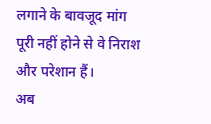लगाने के बावजूद मांग पूरी नहीं होने से वे निराश और परेशान हैं।
अब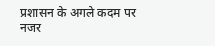प्रशासन के अगले कदम पर नजर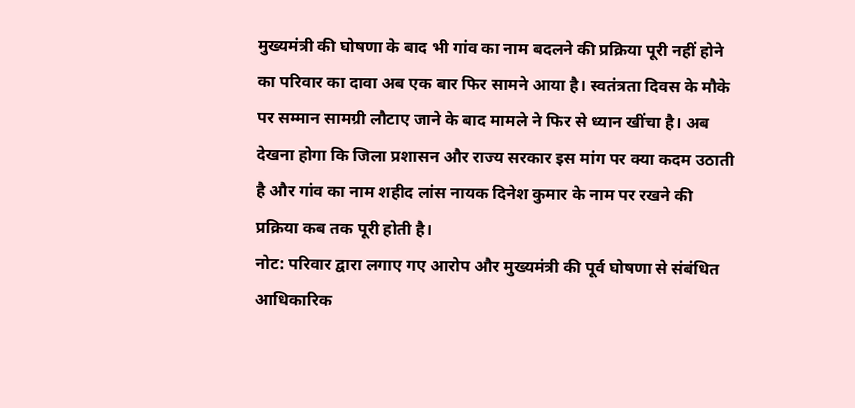मुख्यमंत्री की घोषणा के बाद भी गांव का नाम बदलने की प्रक्रिया पूरी नहीं होने का परिवार का दावा अब एक बार फिर सामने आया है। स्वतंत्रता दिवस के मौके पर सम्मान सामग्री लौटाए जाने के बाद मामले ने फिर से ध्यान खींचा है। अब देखना होगा कि जिला प्रशासन और राज्य सरकार इस मांग पर क्या कदम उठाती है और गांव का नाम शहीद लांस नायक दिनेश कुमार के नाम पर रखने की प्रक्रिया कब तक पूरी होती है।
नोट: परिवार द्वारा लगाए गए आरोप और मुख्यमंत्री की पूर्व घोषणा से संबंधित आधिकारिक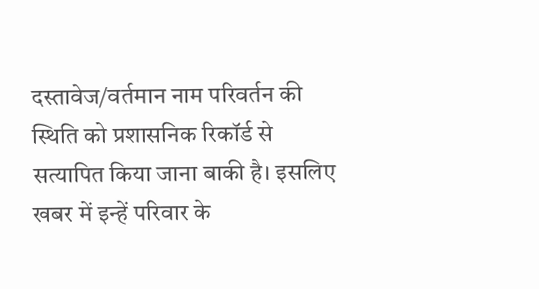दस्तावेज/वर्तमान नाम परिवर्तन की स्थिति को प्रशासनिक रिकॉर्ड से सत्यापित किया जाना बाकी है। इसलिए खबर में इन्हें परिवार के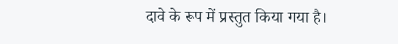दावे के रूप में प्रस्तुत किया गया है।